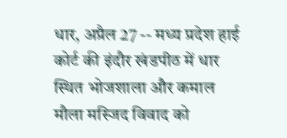धार, अप्रैल 27 -- मध्य प्रदेश हाई कोर्ट की इंदौर खंडपीठ में धार स्थित भोजशाला और कमाल मौला मस्जिद विवाद को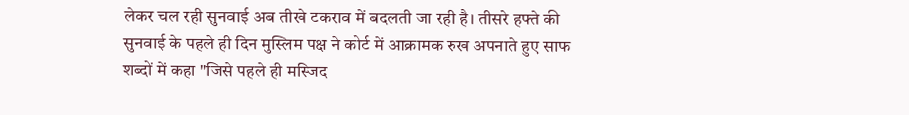लेकर चल रही सुनवाई अब तीखे टकराव में बदलती जा रही है। तीसरे हफ्ते की सुनवाई के पहले ही दिन मुस्लिम पक्ष ने कोर्ट में आक्रामक रुख अपनाते हुए साफ शब्दों में कहा "जिसे पहले ही मस्जिद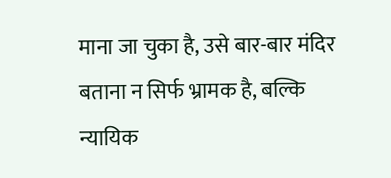माना जा चुका है, उसे बार-बार मंदिर बताना न सिर्फ भ्रामक है, बल्कि न्यायिक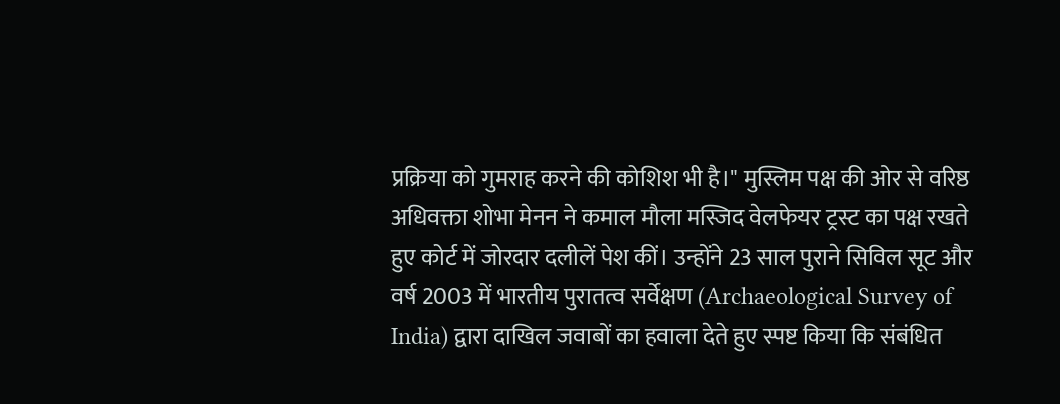प्रक्रिया को गुमराह करने की कोशिश भी है।" मुस्लिम पक्ष की ओर से वरिष्ठ अधिवक्ता शोभा मेनन ने कमाल मौला मस्जिद वेलफेयर ट्रस्ट का पक्ष रखते हुए कोर्ट में जोरदार दलीलें पेश कीं। उन्होंने 23 साल पुराने सिविल सूट और वर्ष 2003 में भारतीय पुरातत्व सर्वेक्षण (Archaeological Survey of India) द्वारा दाखिल जवाबों का हवाला देते हुए स्पष्ट किया कि संबंधित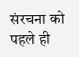संरचना को पहले ही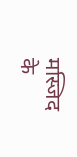मस्जिद के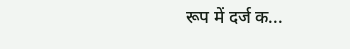रूप में दर्ज क...